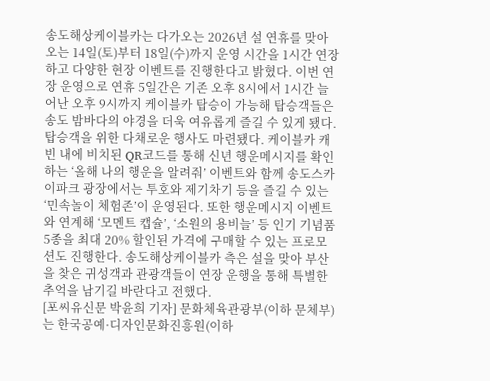송도해상케이블카는 다가오는 2026년 설 연휴를 맞아 오는 14일(토)부터 18일(수)까지 운영 시간을 1시간 연장하고 다양한 현장 이벤트를 진행한다고 밝혔다. 이번 연장 운영으로 연휴 5일간은 기존 오후 8시에서 1시간 늘어난 오후 9시까지 케이블카 탑승이 가능해 탑승객들은 송도 밤바다의 야경을 더욱 여유롭게 즐길 수 있게 됐다. 탑승객을 위한 다채로운 행사도 마련됐다. 케이블카 캐빈 내에 비치된 QR코드를 통해 신년 행운메시지를 확인하는 ‘올해 나의 행운을 알려줘’ 이벤트와 함께 송도스카이파크 광장에서는 투호와 제기차기 등을 즐길 수 있는 ‘민속놀이 체험존’이 운영된다. 또한 행운메시지 이벤트와 연계해 ‘모멘트 캡슐’, ‘소원의 용비늘’ 등 인기 기념품 5종을 최대 20% 할인된 가격에 구매할 수 있는 프로모션도 진행한다. 송도해상케이블카 측은 설을 맞아 부산을 찾은 귀성객과 관광객들이 연장 운행을 통해 특별한 추억을 남기길 바란다고 전했다.
[포씨유신문 박윤희 기자] 문화체육관광부(이하 문체부)는 한국공예·디자인문화진흥원(이하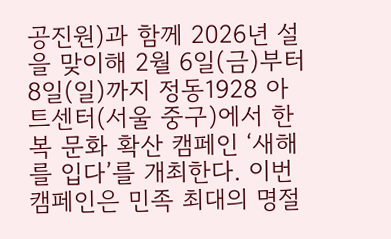공진원)과 함께 2026년 설을 맞이해 2월 6일(금)부터 8일(일)까지 정동1928 아트센터(서울 중구)에서 한복 문화 확산 캠페인 ‘새해를 입다’를 개최한다. 이번 캠페인은 민족 최대의 명절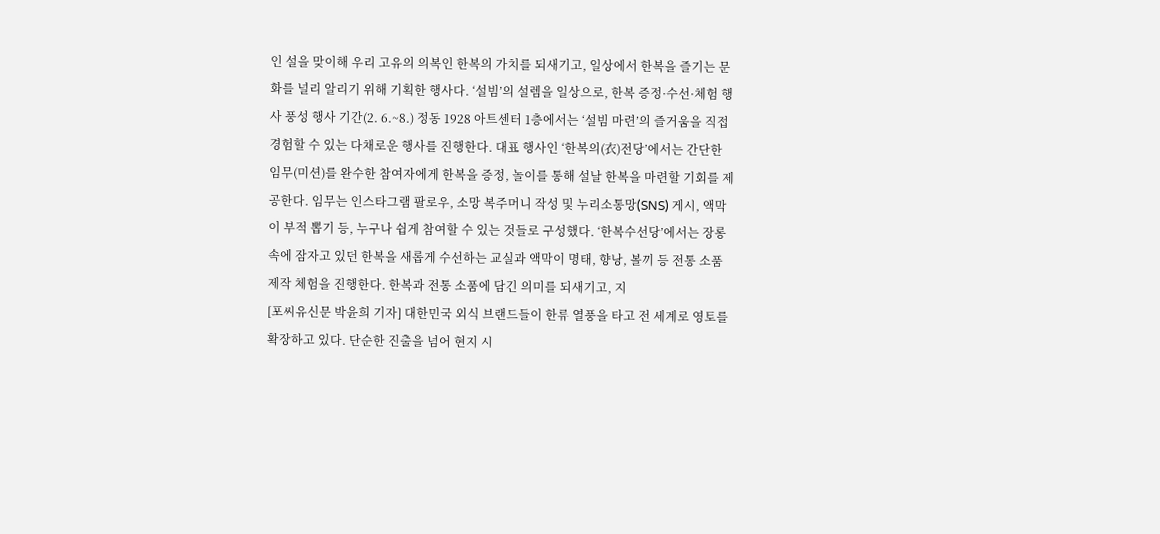인 설을 맞이해 우리 고유의 의복인 한복의 가치를 되새기고, 일상에서 한복을 즐기는 문화를 널리 알리기 위해 기획한 행사다. ‘설빔’의 설렘을 일상으로, 한복 증정·수선·체험 행사 풍성 행사 기간(2. 6.~8.) 정동 1928 아트센터 1층에서는 ‘설빔 마련’의 즐거움을 직접 경험할 수 있는 다채로운 행사를 진행한다. 대표 행사인 ‘한복의(衣)전당’에서는 간단한 임무(미션)를 완수한 참여자에게 한복을 증정, 놀이를 통해 설날 한복을 마련할 기회를 제공한다. 임무는 인스타그램 팔로우, 소망 복주머니 작성 및 누리소통망(SNS) 게시, 액막이 부적 뽑기 등, 누구나 쉽게 참여할 수 있는 것들로 구성했다. ‘한복수선당’에서는 장롱 속에 잠자고 있던 한복을 새롭게 수선하는 교실과 액막이 명태, 향낭, 볼끼 등 전통 소품 제작 체험을 진행한다. 한복과 전통 소품에 담긴 의미를 되새기고, 지
[포씨유신문 박윤희 기자] 대한민국 외식 브랜드들이 한류 열풍을 타고 전 세계로 영토를 확장하고 있다. 단순한 진출을 넘어 현지 시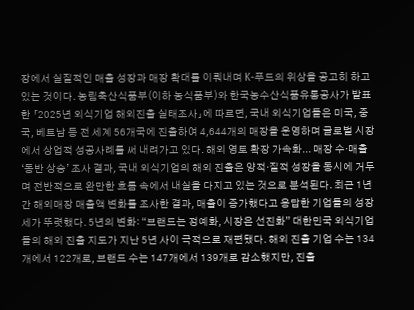장에서 실질적인 매출 성장과 매장 확대를 이뤄내며 K-푸드의 위상을 공고히 하고 있는 것이다. 농림축산식품부(이하 농식품부)와 한국농수산식품유통공사가 발표한 「2025년 외식기업 해외진출 실태조사」에 따르면, 국내 외식기업들은 미국, 중국, 베트남 등 전 세계 56개국에 진출하여 4,644개의 매장을 운영하며 글로벌 시장에서 상업적 성공사례를 써 내려가고 있다. 해외 영토 확장 가속화... 매장 수·매출 ‘동반 상승’ 조사 결과, 국내 외식기업의 해외 진출은 양적·질적 성장을 동시에 거두며 전반적으로 완만한 흐름 속에서 내실을 다지고 있는 것으로 분석된다. 최근 1년간 해외매장 매출액 변화를 조사한 결과, 매출이 증가했다고 응답한 기업들의 성장세가 뚜렷했다. 5년의 변화: “브랜드는 정예화, 시장은 선진화” 대한민국 외식기업들의 해외 진출 지도가 지난 5년 사이 극적으로 재편됐다. 해외 진출 기업 수는 134개에서 122개로, 브랜드 수는 147개에서 139개로 감소했지만, 진출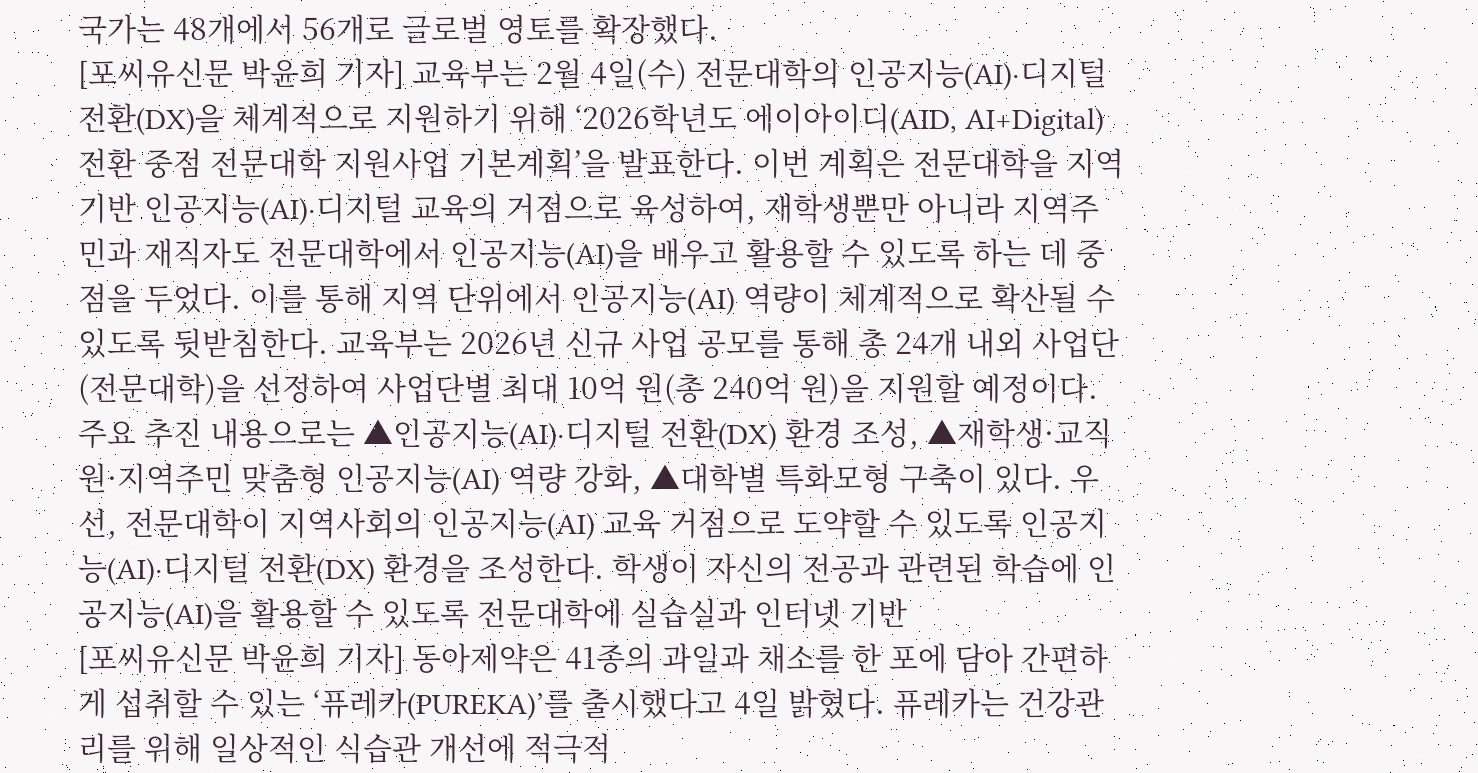국가는 48개에서 56개로 글로벌 영토를 확장했다.
[포씨유신문 박윤희 기자] 교육부는 2월 4일(수) 전문대학의 인공지능(AI)·디지털 전환(DX)을 체계적으로 지원하기 위해 ‘2026학년도 에이아이디(AID, AI+Digital) 전환 중점 전문대학 지원사업 기본계획’을 발표한다. 이번 계획은 전문대학을 지역 기반 인공지능(AI)·디지털 교육의 거점으로 육성하여, 재학생뿐만 아니라 지역주민과 재직자도 전문대학에서 인공지능(AI)을 배우고 활용할 수 있도록 하는 데 중점을 두었다. 이를 통해 지역 단위에서 인공지능(AI) 역량이 체계적으로 확산될 수 있도록 뒷받침한다. 교육부는 2026년 신규 사업 공모를 통해 총 24개 내외 사업단(전문대학)을 선정하여 사업단별 최대 10억 원(총 240억 원)을 지원할 예정이다. 주요 추진 내용으로는 ▲인공지능(AI)·디지털 전환(DX) 환경 조성, ▲재학생·교직원·지역주민 맞춤형 인공지능(AI) 역량 강화, ▲대학별 특화모형 구축이 있다. 우선, 전문대학이 지역사회의 인공지능(AI) 교육 거점으로 도약할 수 있도록 인공지능(AI)·디지털 전환(DX) 환경을 조성한다. 학생이 자신의 전공과 관련된 학습에 인공지능(AI)을 활용할 수 있도록 전문대학에 실습실과 인터넷 기반
[포씨유신문 박윤희 기자] 동아제약은 41종의 과일과 채소를 한 포에 담아 간편하게 섭취할 수 있는 ‘퓨레카(PUREKA)’를 출시했다고 4일 밝혔다. 퓨레카는 건강관리를 위해 일상적인 식습관 개선에 적극적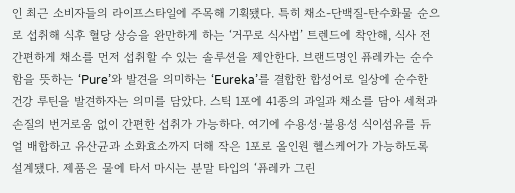인 최근 소비자들의 라이프스타일에 주목해 기획됐다. 특히 채소-단백질-탄수화물 순으로 섭취해 식후 혈당 상승을 완만하게 하는 ‘거꾸로 식사법’ 트렌드에 착안해, 식사 전 간편하게 채소를 먼저 섭취할 수 있는 솔루션을 제안한다. 브랜드명인 퓨레카는 순수함을 뜻하는 ‘Pure’와 발견을 의미하는 ‘Eureka’를 결합한 합성어로 일상에 순수한 건강 루틴을 발견하자는 의미를 담았다. 스틱 1포에 41종의 과일과 채소를 담아 세척과 손질의 번거로움 없이 간편한 섭취가 가능하다. 여기에 수용성·불용성 식이섬유를 듀얼 배합하고 유산균과 소화효소까지 더해 작은 1포로 올인원 헬스케어가 가능하도록 설계됐다. 제품은 물에 타서 마시는 분말 타입의 ‘퓨레카 그린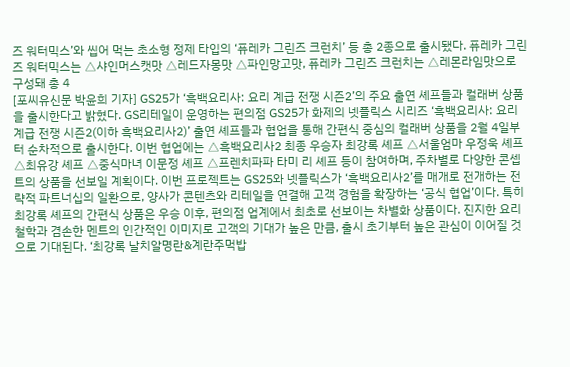즈 워터믹스’와 씹어 먹는 초소형 정제 타입의 ‘퓨레카 그린즈 크런치’ 등 총 2종으로 출시됐다. 퓨레카 그린즈 워터믹스는 △샤인머스캣맛 △레드자몽맛 △파인망고맛, 퓨레카 그린즈 크런치는 △레몬라임맛으로 구성돼 총 4
[포씨유신문 박윤희 기자] GS25가 ‘흑백요리사: 요리 계급 전쟁 시즌2’의 주요 출연 셰프들과 컬래버 상품을 출시한다고 밝혔다. GS리테일이 운영하는 편의점 GS25가 화제의 넷플릭스 시리즈 ‘흑백요리사: 요리 계급 전쟁 시즌2(이하 흑백요리사2)’ 출연 셰프들과 협업을 통해 간편식 중심의 컬래버 상품을 2월 4일부터 순차적으로 출시한다. 이번 협업에는 △흑백요리사2 최종 우승자 최강록 셰프 △서울엄마 우정욱 셰프 △최유강 셰프 △중식마녀 이문정 셰프 △프렌치파파 타미 리 셰프 등이 참여하며, 주차별로 다양한 콘셉트의 상품을 선보일 계획이다. 이번 프로젝트는 GS25와 넷플릭스가 ‘흑백요리사2’를 매개로 전개하는 전략적 파트너십의 일환으로, 양사가 콘텐츠와 리테일을 연결해 고객 경험을 확장하는 ‘공식 협업’이다. 특히 최강록 셰프의 간편식 상품은 우승 이후, 편의점 업계에서 최초로 선보이는 차별화 상품이다. 진지한 요리 철학과 겸손한 멘트의 인간적인 이미지로 고객의 기대가 높은 만큼, 출시 초기부터 높은 관심이 이어질 것으로 기대된다. ‘최강록 날치알명란&계란주먹밥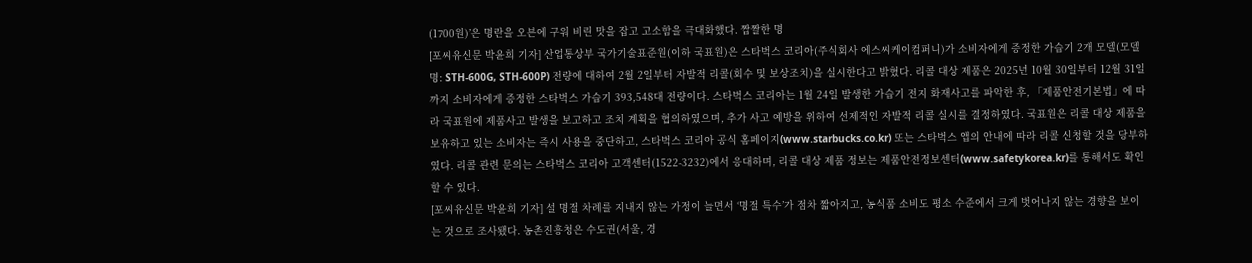(1700원)’은 명란을 오븐에 구워 비린 맛을 잡고 고소함을 극대화했다. 짭짤한 명
[포씨유신문 박윤희 기자] 산업통상부 국가기술표준원(이하 국표원)은 스타벅스 코리아(주식회사 에스씨케이컴퍼니)가 소비자에게 증정한 가습기 2개 모델(모델명: STH-600G, STH-600P) 전량에 대하여 2월 2일부터 자발적 리콜(회수 및 보상조치)을 실시한다고 밝혔다. 리콜 대상 제품은 2025년 10월 30일부터 12월 31일까지 소비자에게 증정한 스타벅스 가습기 393,548대 전량이다. 스타벅스 코리아는 1월 24일 발생한 가습기 전지 화재사고를 파악한 후, 「제품안전기본법」에 따라 국표원에 제품사고 발생을 보고하고 조치 계획을 협의하였으며, 추가 사고 예방을 위하여 선제적인 자발적 리콜 실시를 결정하였다. 국표원은 리콜 대상 제품을 보유하고 있는 소비자는 즉시 사용을 중단하고, 스타벅스 코리아 공식 홈페이지(www.starbucks.co.kr) 또는 스타벅스 앱의 안내에 따라 리콜 신청할 것을 당부하였다. 리콜 관련 문의는 스타벅스 코리아 고객센터(1522-3232)에서 응대하며, 리콜 대상 제품 정보는 제품안전정보센터(www.safetykorea.kr)를 통해서도 확인할 수 있다.
[포씨유신문 박윤희 기자] 설 명절 차례를 지내지 않는 가정이 늘면서 ‘명절 특수’가 점차 짧아지고, 농식품 소비도 평소 수준에서 크게 벗어나지 않는 경향을 보이는 것으로 조사됐다. 농촌진흥청은 수도권(서울, 경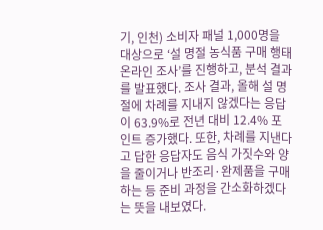기, 인천) 소비자 패널 1,000명을 대상으로 ‘설 명절 농식품 구매 행태 온라인 조사’를 진행하고, 분석 결과를 발표했다. 조사 결과, 올해 설 명절에 차례를 지내지 않겠다는 응답이 63.9%로 전년 대비 12.4% 포인트 증가했다. 또한, 차례를 지낸다고 답한 응답자도 음식 가짓수와 양을 줄이거나 반조리·완제품을 구매하는 등 준비 과정을 간소화하겠다는 뜻을 내보였다.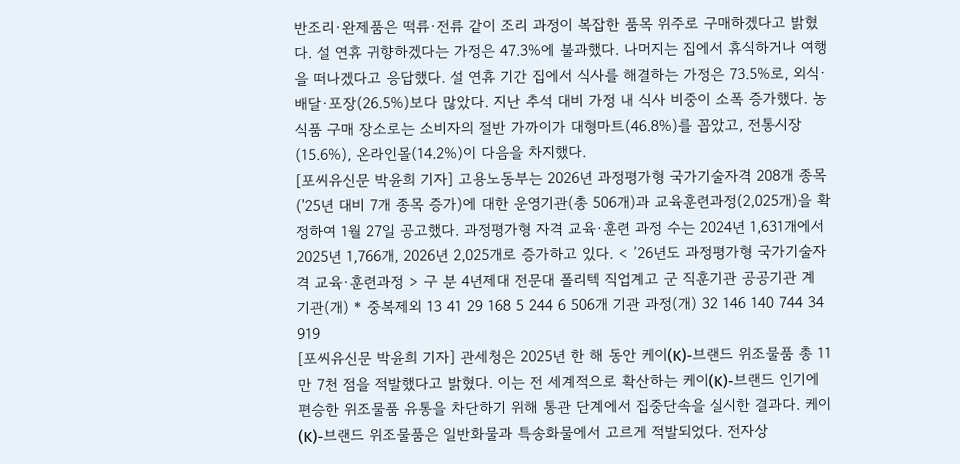반조리·완제품은 떡류·전류 같이 조리 과정이 복잡한 품목 위주로 구매하겠다고 밝혔다. 설 연휴 귀향하겠다는 가정은 47.3%에 불과했다. 나머지는 집에서 휴식하거나 여행을 떠나겠다고 응답했다. 설 연휴 기간 집에서 식사를 해결하는 가정은 73.5%로, 외식·배달·포장(26.5%)보다 많았다. 지난 추석 대비 가정 내 식사 비중이 소폭 증가했다. 농식품 구매 장소로는 소비자의 절반 가까이가 대형마트(46.8%)를 꼽았고, 전통시장(15.6%), 온라인몰(14.2%)이 다음을 차지했다.
[포씨유신문 박윤희 기자] 고용노동부는 2026년 과정평가형 국가기술자격 208개 종목('25년 대비 7개 종목 증가)에 대한 운영기관(총 506개)과 교육훈련과정(2,025개)을 확정하여 1월 27일 공고했다. 과정평가형 자격 교육·훈련 과정 수는 2024년 1,631개에서 2025년 1,766개, 2026년 2,025개로 증가하고 있다. < ’26년도 과정평가형 국가기술자격 교육·훈련과정 > 구 분 4년제대 전문대 폴리텍 직업계고 군 직훈기관 공공기관 계 기관(개) * 중복제외 13 41 29 168 5 244 6 506개 기관 과정(개) 32 146 140 744 34 919
[포씨유신문 박윤희 기자] 관세청은 2025년 한 해 동안 케이(K)-브랜드 위조물품 총 11만 7천 점을 적발했다고 밝혔다. 이는 전 세계적으로 확산하는 케이(K)-브랜드 인기에 편승한 위조물품 유통을 차단하기 위해 통관 단계에서 집중단속을 실시한 결과다. 케이(K)-브랜드 위조물품은 일반화물과 특송화물에서 고르게 적발되었다. 전자상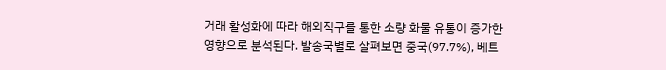거래 활성화에 따라 해외직구를 통한 소량 화물 유통이 증가한 영향으로 분석된다. 발송국별로 살펴보면 중국(97.7%), 베트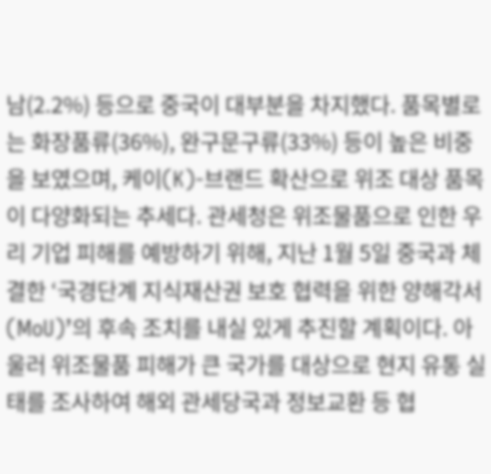남(2.2%) 등으로 중국이 대부분을 차지했다. 품목별로는 화장품류(36%), 완구문구류(33%) 등이 높은 비중을 보였으며, 케이(K)-브랜드 확산으로 위조 대상 품목이 다양화되는 추세다. 관세청은 위조물품으로 인한 우리 기업 피해를 예방하기 위해, 지난 1월 5일 중국과 체결한 ‘국경단계 지식재산권 보호 협력을 위한 양해각서(MoU)’의 후속 조치를 내실 있게 추진할 계획이다. 아울러 위조물품 피해가 큰 국가를 대상으로 현지 유통 실태를 조사하여 해외 관세당국과 정보교환 등 협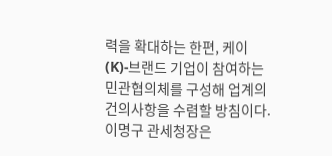력을 확대하는 한편, 케이(K)-브랜드 기업이 참여하는 민관협의체를 구성해 업계의 건의사항을 수렴할 방침이다. 이명구 관세청장은